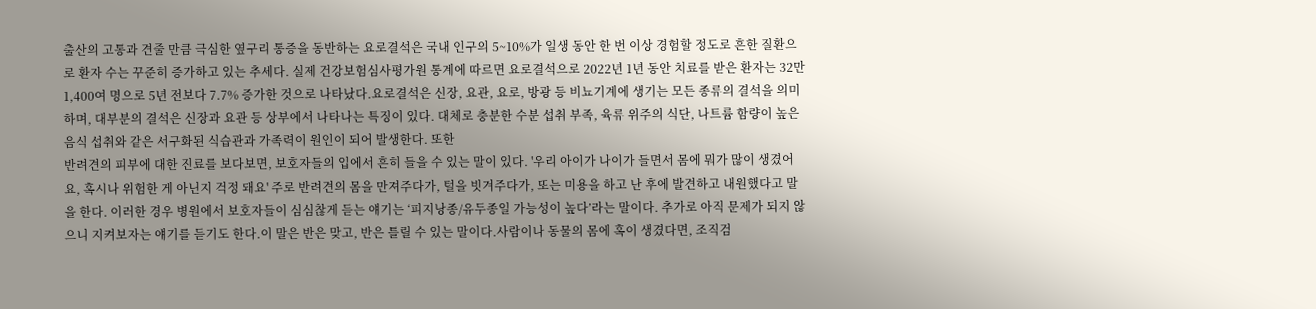출산의 고통과 견줄 만큼 극심한 옆구리 통증을 동반하는 요로결석은 국내 인구의 5~10%가 일생 동안 한 번 이상 경험할 정도로 흔한 질환으로 환자 수는 꾸준히 증가하고 있는 추세다. 실제 건강보험심사평가원 통계에 따르면 요로결석으로 2022년 1년 동안 치료를 받은 환자는 32만 1,400여 명으로 5년 전보다 7.7% 증가한 것으로 나타났다.요로결석은 신장, 요관, 요로, 방광 등 비뇨기계에 생기는 모든 종류의 결석을 의미하며, 대부분의 결석은 신장과 요관 등 상부에서 나타나는 특징이 있다. 대체로 충분한 수분 섭취 부족, 육류 위주의 식단, 나트륨 함량이 높은 음식 섭취와 같은 서구화된 식습관과 가족력이 원인이 되어 발생한다. 또한
반려견의 피부에 대한 진료를 보다보면, 보호자들의 입에서 흔히 들을 수 있는 말이 있다. '우리 아이가 나이가 들면서 몸에 뭐가 많이 생겼어요, 혹시나 위험한 게 아닌지 걱정 돼요' 주로 반려견의 몸을 만져주다가, 털을 빗겨주다가, 또는 미용을 하고 난 후에 발견하고 내원했다고 말을 한다. 이러한 경우 병원에서 보호자들이 심심찮게 듣는 얘기는 ‘피지낭종/유두종일 가능성이 높다’라는 말이다. 추가로 아직 문제가 되지 않으니 지켜보자는 얘기를 듣기도 한다.이 말은 반은 맞고, 반은 틀릴 수 있는 말이다.사람이나 동물의 몸에 혹이 생겼다면, 조직검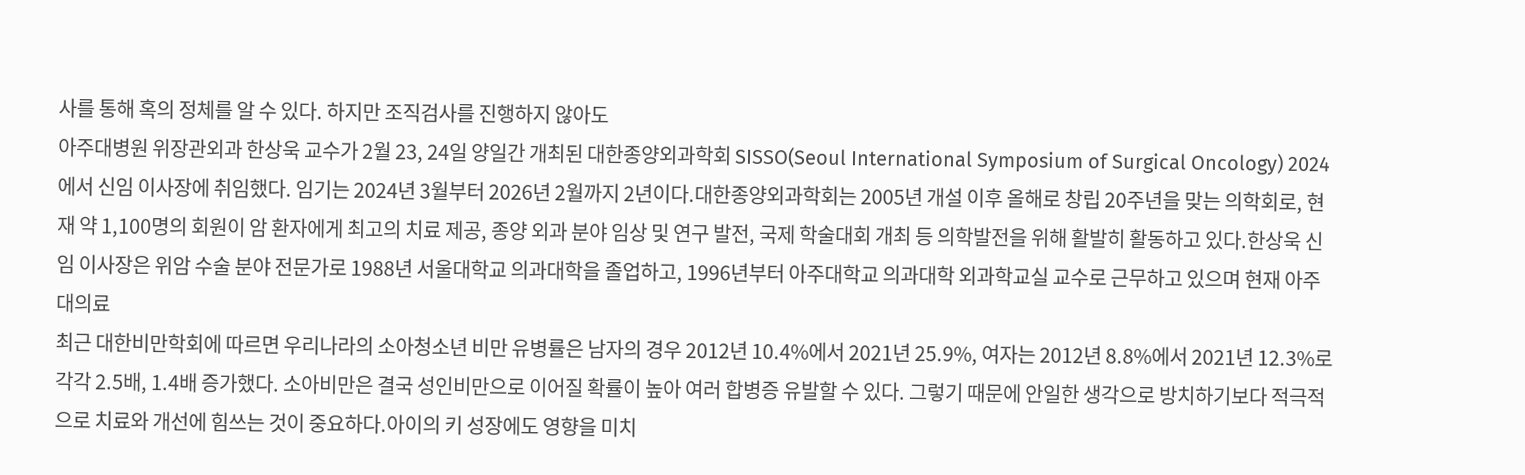사를 통해 혹의 정체를 알 수 있다. 하지만 조직검사를 진행하지 않아도
아주대병원 위장관외과 한상욱 교수가 2월 23, 24일 양일간 개최된 대한종양외과학회 SISSO(Seoul International Symposium of Surgical Oncology) 2024에서 신임 이사장에 취임했다. 임기는 2024년 3월부터 2026년 2월까지 2년이다.대한종양외과학회는 2005년 개설 이후 올해로 창립 20주년을 맞는 의학회로, 현재 약 1,100명의 회원이 암 환자에게 최고의 치료 제공, 종양 외과 분야 임상 및 연구 발전, 국제 학술대회 개최 등 의학발전을 위해 활발히 활동하고 있다.한상욱 신임 이사장은 위암 수술 분야 전문가로 1988년 서울대학교 의과대학을 졸업하고, 1996년부터 아주대학교 의과대학 외과학교실 교수로 근무하고 있으며 현재 아주대의료
최근 대한비만학회에 따르면 우리나라의 소아청소년 비만 유병률은 남자의 경우 2012년 10.4%에서 2021년 25.9%, 여자는 2012년 8.8%에서 2021년 12.3%로 각각 2.5배, 1.4배 증가했다. 소아비만은 결국 성인비만으로 이어질 확률이 높아 여러 합병증 유발할 수 있다. 그렇기 때문에 안일한 생각으로 방치하기보다 적극적으로 치료와 개선에 힘쓰는 것이 중요하다.아이의 키 성장에도 영향을 미치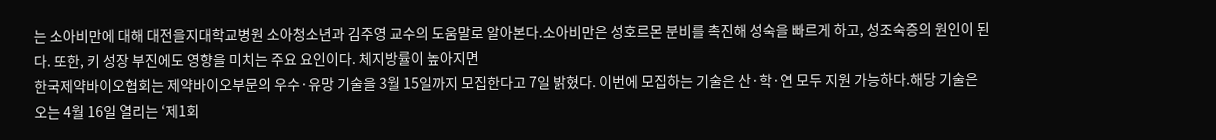는 소아비만에 대해 대전을지대학교병원 소아청소년과 김주영 교수의 도움말로 알아본다.소아비만은 성호르몬 분비를 촉진해 성숙을 빠르게 하고, 성조숙증의 원인이 된다. 또한, 키 성장 부진에도 영향을 미치는 주요 요인이다. 체지방률이 높아지면
한국제약바이오협회는 제약바이오부문의 우수·유망 기술을 3월 15일까지 모집한다고 7일 밝혔다. 이번에 모집하는 기술은 산·학·연 모두 지원 가능하다.해당 기술은 오는 4월 16일 열리는 ‘제1회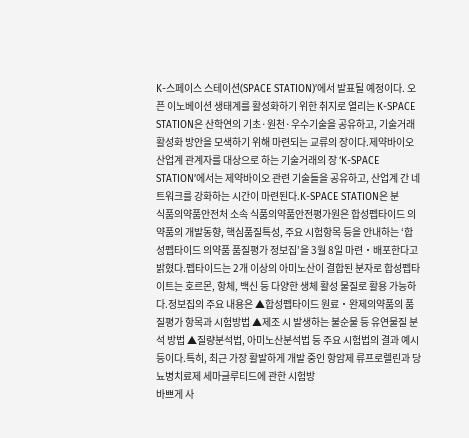K-스페이스 스테이션(SPACE STATION)’에서 발표될 예정이다. 오픈 이노베이션 생태계를 활성화하기 위한 취지로 열리는 K-SPACE STATION은 산학연의 기초·원천·우수기술을 공유하고, 기술거래 활성화 방안을 모색하기 위해 마련되는 교류의 장이다.제약바이오산업계 관계자를 대상으로 하는 기술거래의 장 ‘K-SPACE STATION’에서는 제약바이오 관련 기술들을 공유하고, 산업계 간 네트워크를 강화하는 시간이 마련된다.K-SPACE STATION은 분
식품의약품안전처 소속 식품의약품안전평가원은 합성펩타이드 의약품의 개발동향, 핵심품질특성, 주요 시험항목 등을 안내하는 ‘합성펩타이드 의약품 품질평가 정보집’을 3월 8일 마련‧배포한다고 밝혔다.펩타이드는 2개 이상의 아미노산이 결합된 분자로 합성펩타이트는 호르몬, 항체, 백신 등 다양한 생체 활성 물질로 활용 가능하다.정보집의 주요 내용은 ▲합성펩타이드 원료‧완제의약품의 품질평가 항목과 시험방법 ▲제조 시 발생하는 불순물 등 유연물질 분석 방법 ▲질량분석법, 아미노산분석법 등 주요 시험법의 결과 예시 등이다.특히, 최근 가장 활발하게 개발 중인 항암제 류프로렐린과 당뇨병치료제 세마글루티드에 관한 시험방
바쁘게 사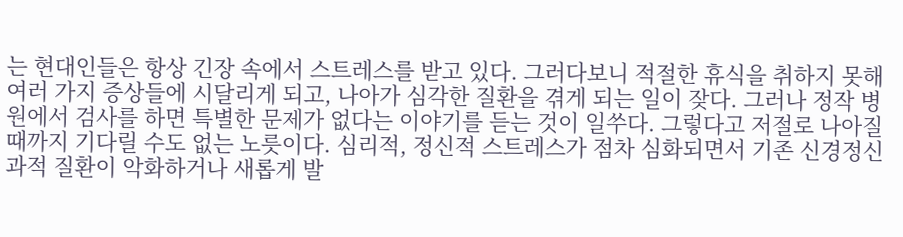는 현대인들은 항상 긴장 속에서 스트레스를 받고 있다. 그러다보니 적절한 휴식을 취하지 못해 여러 가지 증상들에 시달리게 되고, 나아가 심각한 질환을 겪게 되는 일이 잦다. 그러나 정작 병원에서 검사를 하면 특별한 문제가 없다는 이야기를 듣는 것이 일쑤다. 그렇다고 저절로 나아질 때까지 기다릴 수도 없는 노릇이다. 심리적, 정신적 스트레스가 점차 심화되면서 기존 신경정신과적 질환이 악화하거나 새롭게 발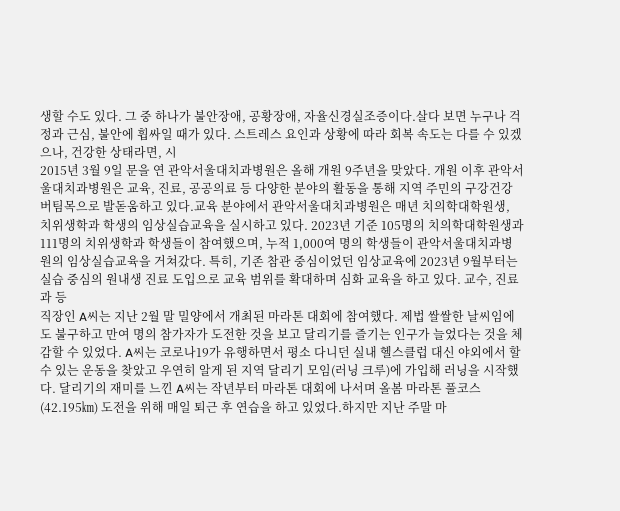생할 수도 있다. 그 중 하나가 불안장애, 공황장애, 자율신경실조증이다.살다 보면 누구나 걱정과 근심, 불안에 휩싸일 때가 있다. 스트레스 요인과 상황에 따라 회복 속도는 다를 수 있겠으나, 건강한 상태라면, 시
2015년 3월 9일 문을 연 관악서울대치과병원은 올해 개원 9주년을 맞았다. 개원 이후 관악서울대치과병원은 교육, 진료, 공공의료 등 다양한 분야의 활동을 통해 지역 주민의 구강건강 버팀목으로 발돋움하고 있다.교육 분야에서 관악서울대치과병원은 매년 치의학대학원생, 치위생학과 학생의 임상실습교육을 실시하고 있다. 2023년 기준 105명의 치의학대학원생과 111명의 치위생학과 학생들이 참여했으며, 누적 1,000여 명의 학생들이 관악서울대치과병원의 임상실습교육을 거쳐갔다. 특히, 기존 참관 중심이었던 임상교육에 2023년 9월부터는 실습 중심의 원내생 진료 도입으로 교육 범위를 확대하며 심화 교육을 하고 있다. 교수, 진료과 등
직장인 A씨는 지난 2월 말 밀양에서 개최된 마라톤 대회에 참여했다. 제법 쌀쌀한 날씨임에도 불구하고 만여 명의 참가자가 도전한 것을 보고 달리기를 즐기는 인구가 늘었다는 것을 체감할 수 있었다. A씨는 코로나19가 유행하면서 평소 다니던 실내 헬스클럽 대신 야외에서 할 수 있는 운동을 찾았고 우연히 알게 된 지역 달리기 모임(러닝 크루)에 가입해 러닝을 시작했다. 달리기의 재미를 느낀 A씨는 작년부터 마라톤 대회에 나서며 올봄 마라톤 풀코스(42.195㎞) 도전을 위해 매일 퇴근 후 연습을 하고 있었다.하지만 지난 주말 마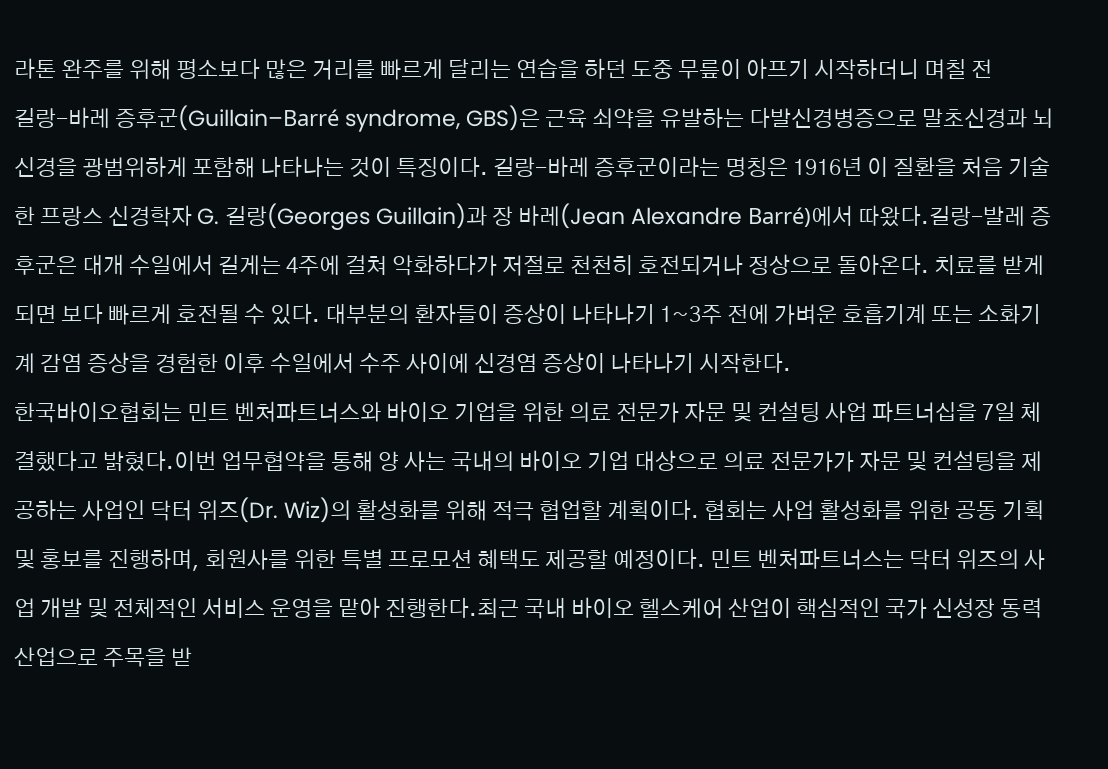라톤 완주를 위해 평소보다 많은 거리를 빠르게 달리는 연습을 하던 도중 무릎이 아프기 시작하더니 며칠 전
길랑-바레 증후군(Guillain–Barré syndrome, GBS)은 근육 쇠약을 유발하는 다발신경병증으로 말초신경과 뇌신경을 광범위하게 포함해 나타나는 것이 특징이다. 길랑-바레 증후군이라는 명칭은 1916년 이 질환을 처음 기술한 프랑스 신경학자 G. 길랑(Georges Guillain)과 장 바레(Jean Alexandre Barré)에서 따왔다.길랑-발레 증후군은 대개 수일에서 길게는 4주에 걸쳐 악화하다가 저절로 천천히 호전되거나 정상으로 돌아온다. 치료를 받게 되면 보다 빠르게 호전될 수 있다. 대부분의 환자들이 증상이 나타나기 1~3주 전에 가벼운 호흡기계 또는 소화기계 감염 증상을 경험한 이후 수일에서 수주 사이에 신경염 증상이 나타나기 시작한다.
한국바이오협회는 민트 벤처파트너스와 바이오 기업을 위한 의료 전문가 자문 및 컨설팅 사업 파트너십을 7일 체결했다고 밝혔다.이번 업무협약을 통해 양 사는 국내의 바이오 기업 대상으로 의료 전문가가 자문 및 컨설팅을 제공하는 사업인 닥터 위즈(Dr. Wiz)의 활성화를 위해 적극 협업할 계획이다. 협회는 사업 활성화를 위한 공동 기획 및 홍보를 진행하며, 회원사를 위한 특별 프로모션 혜택도 제공할 예정이다. 민트 벤처파트너스는 닥터 위즈의 사업 개발 및 전체적인 서비스 운영을 맡아 진행한다.최근 국내 바이오 헬스케어 산업이 핵심적인 국가 신성장 동력 산업으로 주목을 받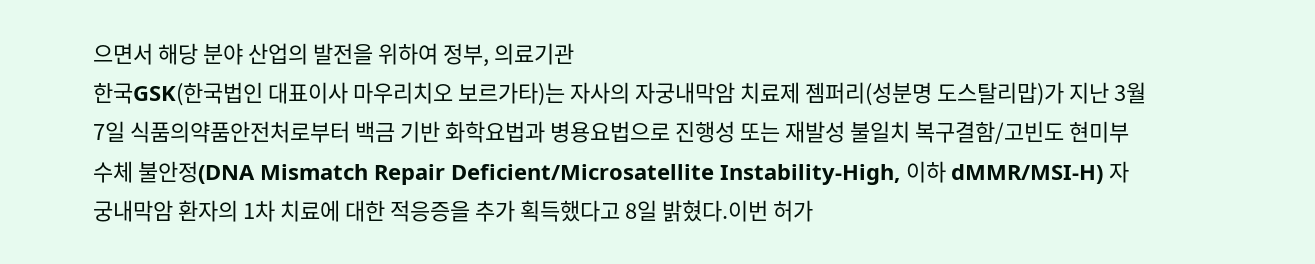으면서 해당 분야 산업의 발전을 위하여 정부, 의료기관
한국GSK(한국법인 대표이사 마우리치오 보르가타)는 자사의 자궁내막암 치료제 젬퍼리(성분명 도스탈리맙)가 지난 3월 7일 식품의약품안전처로부터 백금 기반 화학요법과 병용요법으로 진행성 또는 재발성 불일치 복구결함/고빈도 현미부수체 불안정(DNA Mismatch Repair Deficient/Microsatellite Instability-High, 이하 dMMR/MSI-H) 자궁내막암 환자의 1차 치료에 대한 적응증을 추가 획득했다고 8일 밝혔다.이번 허가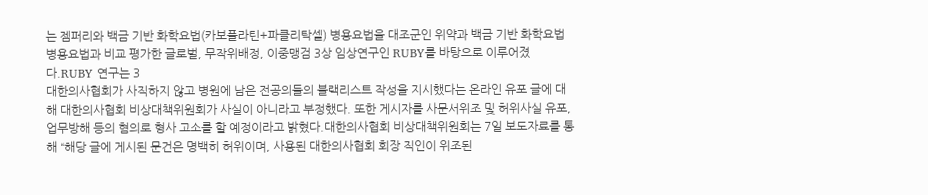는 젬퍼리와 백금 기반 화학요법(카보플라틴+파클리탁셀) 병용요법을 대조군인 위약과 백금 기반 화학요법 병용요법과 비교 평가한 글로벌, 무작위배정, 이중맹검 3상 임상연구인 RUBY를 바탕으로 이루어졌다.RUBY 연구는 3
대한의사협회가 사직하지 않고 병원에 남은 전공의들의 블랙리스트 작성을 지시했다는 온라인 유포 글에 대해 대한의사협회 비상대책위원회가 사실이 아니라고 부정했다. 또한 게시자를 사문서위조 및 허위사실 유포, 업무방해 등의 혐의로 형사 고소를 할 예정이라고 밝혔다.대한의사협회 비상대책위원회는 7일 보도자료를 통해 “해당 글에 게시된 문건은 명백히 허위이며, 사용된 대한의사협회 회장 직인이 위조된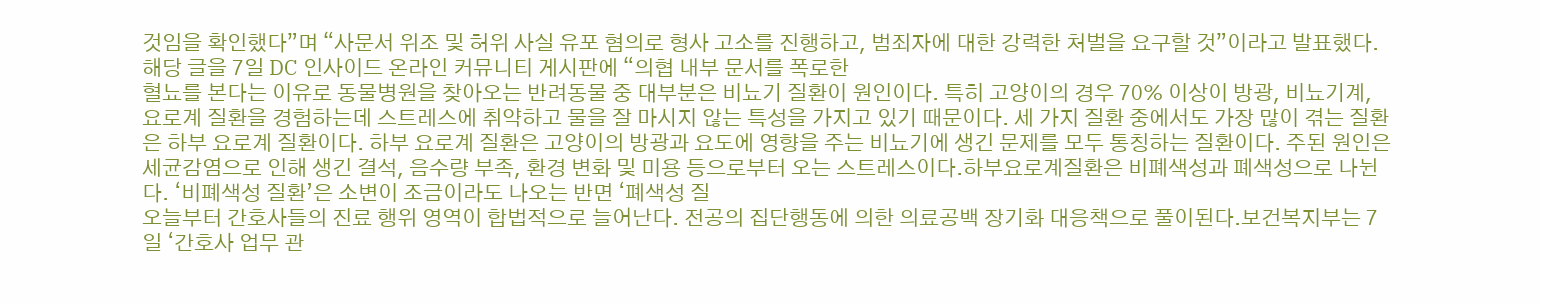것임을 확인했다”며 “사문서 위조 및 허위 사실 유포 혐의로 형사 고소를 진행하고, 범죄자에 대한 강력한 처벌을 요구할 것”이라고 발표했다.해당 글을 7일 DC 인사이드 온라인 커뮤니티 게시판에 “의협 내부 문서를 폭로한
혈뇨를 본다는 이유로 동물병원을 찾아오는 반려동물 중 대부분은 비뇨기 질환이 원인이다. 특히 고양이의 경우 70% 이상이 방광, 비뇨기계, 요로계 질환을 경험하는데 스트레스에 취약하고 물을 잘 마시지 않는 특성을 가지고 있기 때문이다. 세 가지 질환 중에서도 가장 많이 겪는 질환은 하부 요로계 질환이다. 하부 요로계 질환은 고양이의 방광과 요도에 영향을 주는 비뇨기에 생긴 문제를 모두 통칭하는 질환이다. 주된 원인은 세균감염으로 인해 생긴 결석, 음수량 부족, 환경 변화 및 미용 등으로부터 오는 스트레스이다.하부요로계질환은 비폐색성과 폐색성으로 나뉜다. ‘비폐색성 질환’은 소변이 조금이라도 나오는 반면 ‘폐색성 질
오늘부터 간호사들의 진료 행위 영역이 합법적으로 늘어난다. 전공의 집단행동에 의한 의료공백 장기화 대응책으로 풀이된다.보건복지부는 7일 ‘간호사 업무 관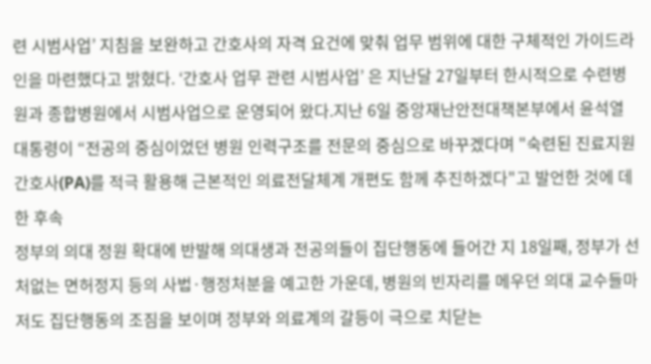련 시범사업’ 지침을 보완하고 간호사의 자격 요건에 맞춰 업무 범위에 대한 구체적인 가이드라인을 마련했다고 밝혔다. ‘간호사 업무 관련 시범사업’ 은 지난달 27일부터 한시적으로 수련병원과 종합병원에서 시범사업으로 운영되어 왔다.지난 6일 중앙재난안전대책본부에서 윤석열 대통령이 “전공의 중심이었던 병원 인력구조를 전문의 중심으로 바꾸겠다며 "숙련된 진료지원 간호사(PA)를 적극 활용해 근본적인 의료전달체계 개편도 함께 추진하겠다"고 발언한 것에 데한 후속
정부의 의대 정원 확대에 반발해 의대생과 전공의들이 집단행동에 들어간 지 18일째, 정부가 선처없는 면허정지 등의 사법·행정처분을 예고한 가운데, 병원의 빈자리를 메우던 의대 교수들마저도 집단행동의 조짐을 보이며 정부와 의료계의 갈등이 극으로 치닫는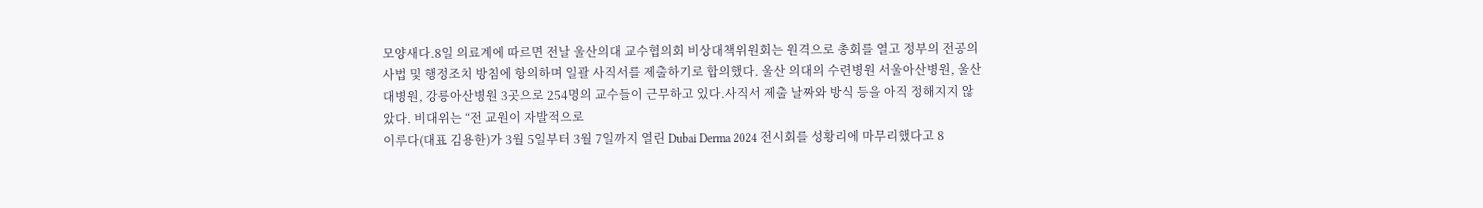모양새다.8일 의료계에 따르면 전날 울산의대 교수협의회 비상대책위원회는 원격으로 총회를 열고 정부의 전공의 사법 및 행정조치 방침에 항의하며 일괄 사직서를 제출하기로 합의했다. 울산 의대의 수련병원 서울아산병원, 울산대병원, 강릉아산병원 3곳으로 254명의 교수들이 근무하고 있다.사직서 제출 날짜와 방식 등을 아직 정해지지 않았다. 비대위는 “전 교원이 자발적으로
이루다(대표 김용한)가 3월 5일부터 3월 7일까지 열린 Dubai Derma 2024 전시회를 성황리에 마무리했다고 8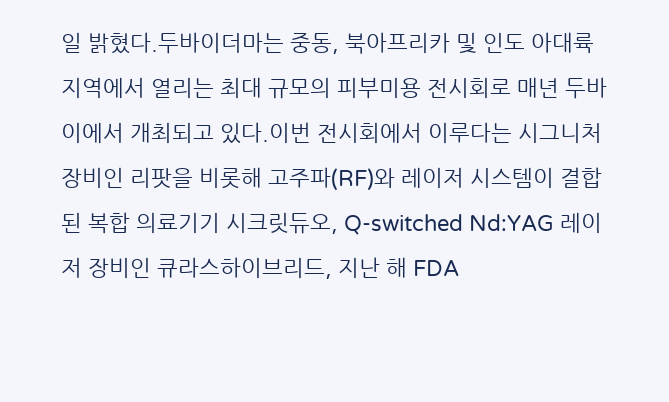일 밝혔다.두바이더마는 중동, 북아프리카 및 인도 아대륙 지역에서 열리는 최대 규모의 피부미용 전시회로 매년 두바이에서 개최되고 있다.이번 전시회에서 이루다는 시그니처 장비인 리팟을 비롯해 고주파(RF)와 레이저 시스템이 결합된 복합 의료기기 시크릿듀오, Q-switched Nd:YAG 레이저 장비인 큐라스하이브리드, 지난 해 FDA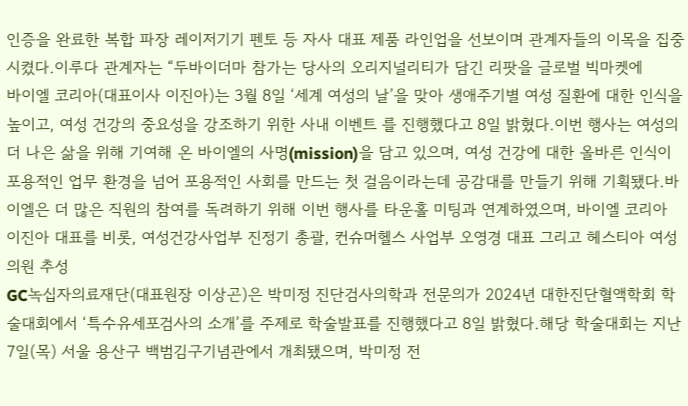인증을 완료한 복합 파장 레이저기기 펜토 등 자사 대표 제품 라인업을 선보이며 관계자들의 이목을 집중시켰다.이루다 관계자는 “두바이더마 참가는 당사의 오리지널리티가 담긴 리팟을 글로벌 빅마켓에
바이엘 코리아(대표이사 이진아)는 3월 8일 ‘세계 여성의 날’을 맞아 생애주기별 여성 질환에 대한 인식을 높이고, 여성 건강의 중요성을 강조하기 위한 사내 이벤트 를 진행했다고 8일 밝혔다.이번 행사는 여성의 더 나은 삶을 위해 기여해 온 바이엘의 사명(mission)을 담고 있으며, 여성 건강에 대한 올바른 인식이 포용적인 업무 환경을 넘어 포용적인 사회를 만드는 첫 걸음이라는데 공감대를 만들기 위해 기획됐다.바이엘은 더 많은 직원의 참여를 독려하기 위해 이번 행사를 타운홀 미팅과 연계하였으며, 바이엘 코리아 이진아 대표를 비롯, 여성건강사업부 진정기 총괄, 컨슈머헬스 사업부 오영경 대표 그리고 헤스티아 여성의원 추성
GC녹십자의료재단(대표원장 이상곤)은 박미정 진단검사의학과 전문의가 2024년 대한진단혈액학회 학술대회에서 ‘특수유세포검사의 소개’를 주제로 학술발표를 진행했다고 8일 밝혔다.해당 학술대회는 지난 7일(목) 서울 용산구 백범김구기념관에서 개최됐으며, 박미정 전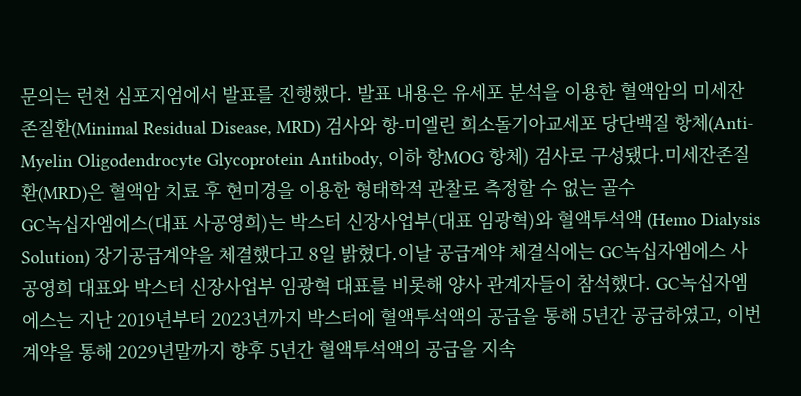문의는 런천 심포지엄에서 발표를 진행했다. 발표 내용은 유세포 분석을 이용한 혈액암의 미세잔존질환(Minimal Residual Disease, MRD) 검사와 항-미엘린 희소돌기아교세포 당단백질 항체(Anti-Myelin Oligodendrocyte Glycoprotein Antibody, 이하 항MOG 항체) 검사로 구성됐다.미세잔존질환(MRD)은 혈액암 치료 후 현미경을 이용한 형태학적 관찰로 측정할 수 없는 골수
GC녹십자엠에스(대표 사공영희)는 박스터 신장사업부(대표 임광혁)와 혈액투석액 (Hemo Dialysis Solution) 장기공급계약을 체결했다고 8일 밝혔다.이날 공급계약 체결식에는 GC녹십자엠에스 사공영희 대표와 박스터 신장사업부 임광혁 대표를 비롯해 양사 관계자들이 참석했다. GC녹십자엠에스는 지난 2019년부터 2023년까지 박스터에 혈액투석액의 공급을 통해 5년간 공급하였고, 이번 계약을 통해 2029년말까지 향후 5년간 혈액투석액의 공급을 지속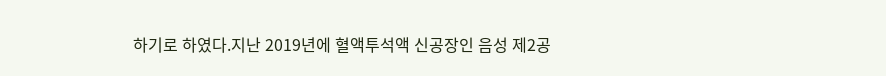하기로 하였다.지난 2019년에 혈액투석액 신공장인 음성 제2공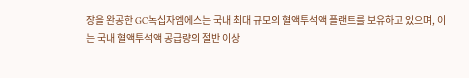장을 완공한 GC녹십자엠에스는 국내 최대 규모의 혈액투석액 플랜트를 보유하고 있으며, 이는 국내 혈액투석액 공급량의 절반 이상